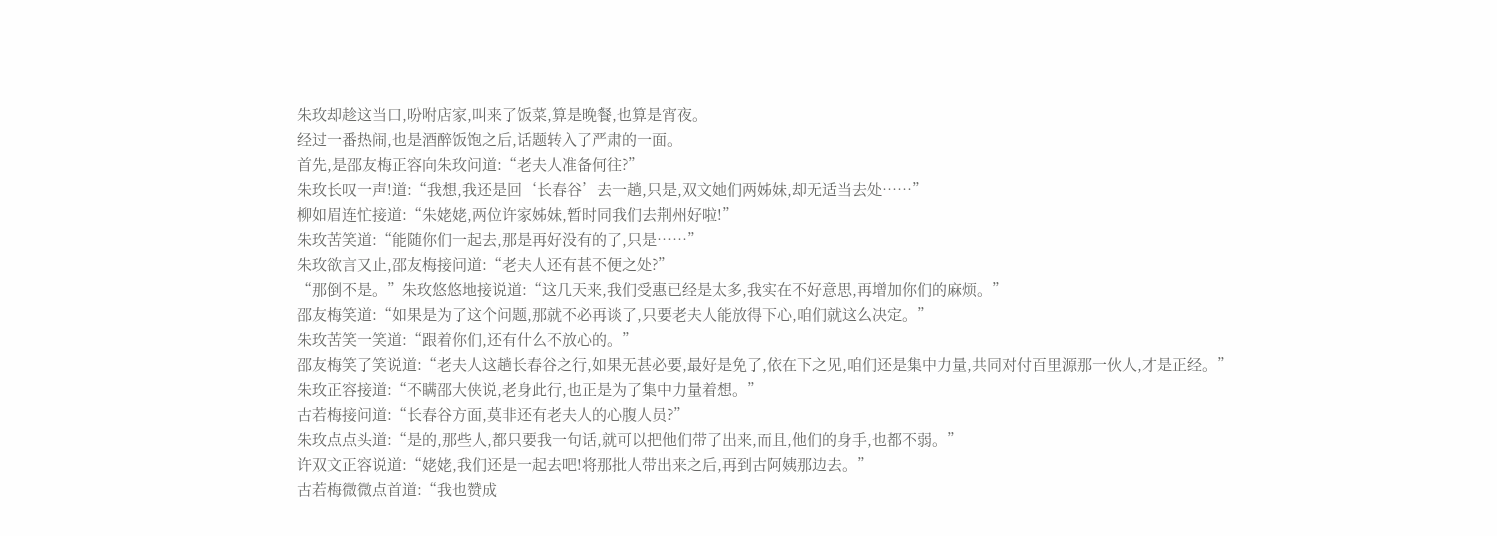朱玫却趁这当口,吩咐店家,叫来了饭菜,算是晚餐,也算是宵夜。
经过一番热闹,也是酒醉饭饱之后,话题转入了严肃的一面。
首先,是邵友梅正容向朱玫问道:“老夫人准备何往?”
朱玫长叹一声!道:“我想,我还是回‘长春谷’去一趟,只是,双文她们两姊妹,却无适当去处……”
柳如眉连忙接道:“朱姥姥,两位许家姊妹,暂时同我们去荆州好啦!”
朱玫苦笑道:“能随你们一起去,那是再好没有的了,只是……”
朱玫欲言又止,邵友梅接问道:“老夫人还有甚不便之处?”
“那倒不是。”朱玫悠悠地接说道:“这几天来,我们受惠已经是太多,我实在不好意思,再增加你们的麻烦。”
邵友梅笑道:“如果是为了这个问题,那就不必再谈了,只要老夫人能放得下心,咱们就这么决定。”
朱玫苦笑一笑道:“跟着你们,还有什么不放心的。”
邵友梅笑了笑说道:“老夫人这趟长春谷之行,如果无甚必要,最好是免了,依在下之见,咱们还是集中力量,共同对付百里源那一伙人,才是正经。”
朱玫正容接道:“不瞒邵大侠说,老身此行,也正是为了集中力量着想。”
古若梅接问道:“长春谷方面,莫非还有老夫人的心腹人员?”
朱玫点点头道:“是的,那些人,都只要我一句话,就可以把他们带了出来,而且,他们的身手,也都不弱。”
许双文正容说道:“姥姥,我们还是一起去吧!将那批人带出来之后,再到古阿姨那边去。”
古若梅微微点首道:“我也赞成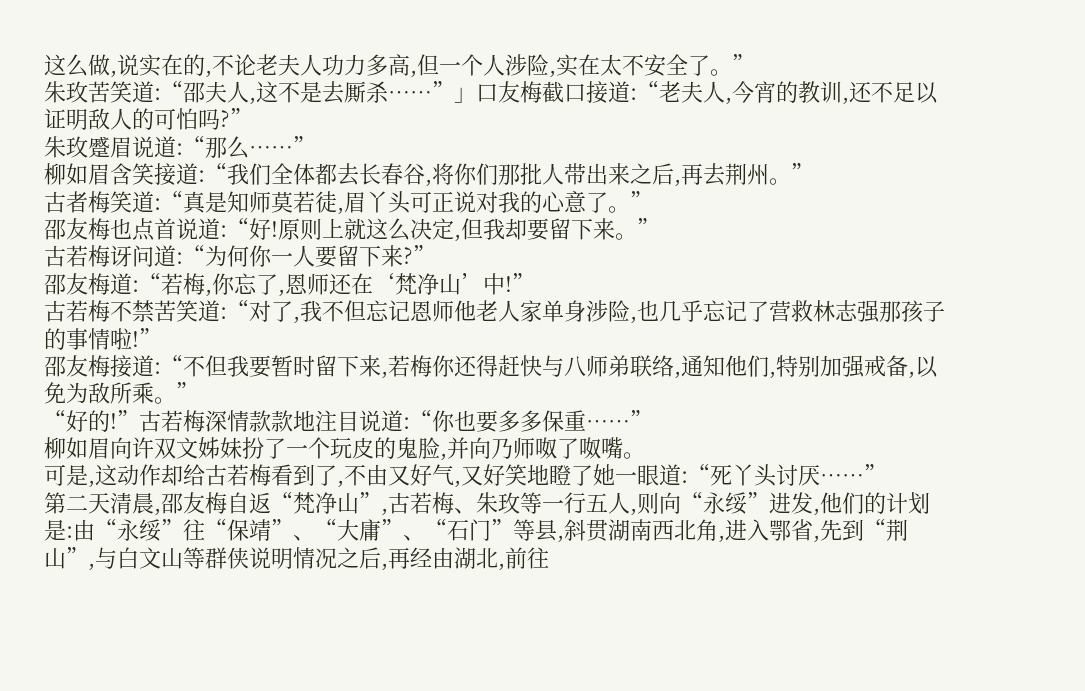这么做,说实在的,不论老夫人功力多高,但一个人涉险,实在太不安全了。”
朱玫苦笑道:“邵夫人,这不是去厮杀……”」口友梅截口接道:“老夫人,今宵的教训,还不足以证明敌人的可怕吗?”
朱玫蹙眉说道:“那么……”
柳如眉含笑接道:“我们全体都去长春谷,将你们那批人带出来之后,再去荆州。”
古者梅笑道:“真是知师莫若徒,眉丫头可正说对我的心意了。”
邵友梅也点首说道:“好!原则上就这么决定,但我却要留下来。”
古若梅讶问道:“为何你一人要留下来?”
邵友梅道:“若梅,你忘了,恩师还在‘梵净山’中!”
古若梅不禁苦笑道:“对了,我不但忘记恩师他老人家单身涉险,也几乎忘记了营救林志强那孩子的事情啦!”
邵友梅接道:“不但我要暂时留下来,若梅你还得赶快与八师弟联络,通知他们,特别加强戒备,以免为敌所乘。”
“好的!”古若梅深情款款地注目说道:“你也要多多保重……”
柳如眉向许双文姊妹扮了一个玩皮的鬼脸,并向乃师呶了呶嘴。
可是,这动作却给古若梅看到了,不由又好气,又好笑地瞪了她一眼道:“死丫头讨厌……”
第二天清晨,邵友梅自返“梵净山”,古若梅、朱玫等一行五人,则向“永绥”进发,他们的计划是:由“永绥”往“保靖”、“大庸”、“石门”等县,斜贯湖南西北角,进入鄂省,先到“荆山”,与白文山等群侠说明情况之后,再经由湖北,前往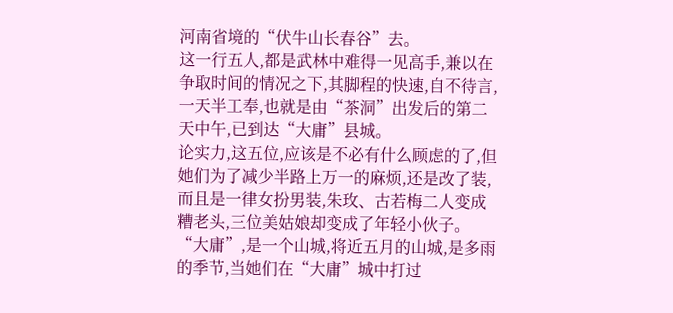河南省境的“伏牛山长春谷”去。
这一行五人,都是武林中难得一见高手,兼以在争取时间的情况之下,其脚程的快速,自不待言,一天半工奉,也就是由“茶洞”出发后的第二天中午,已到达“大庸”县城。
论实力,这五位,应该是不必有什么顾虑的了,但她们为了减少半路上万一的麻烦,还是改了装,而且是一律女扮男装,朱玫、古若梅二人变成糟老头,三位美姑娘却变成了年轻小伙子。
“大庸”,是一个山城,将近五月的山城,是多雨的季节,当她们在“大庸”城中打过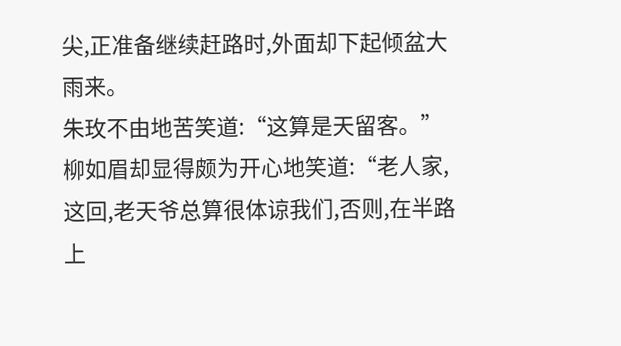尖,正准备继续赶路时,外面却下起倾盆大雨来。
朱玫不由地苦笑道:“这算是天留客。”
柳如眉却显得颇为开心地笑道:“老人家,这回,老天爷总算很体谅我们,否则,在半路上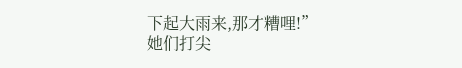下起大雨来,那才糟哩!”
她们打尖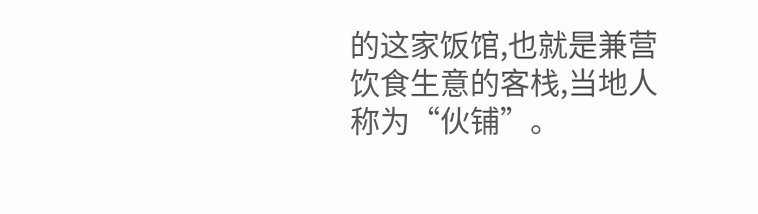的这家饭馆,也就是兼营饮食生意的客栈,当地人称为“伙铺”。